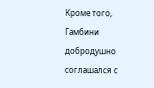Кроме того, Гамбини добродушно соглашался с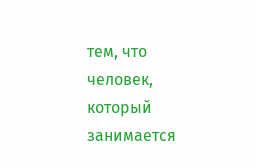тем, что человек, который занимается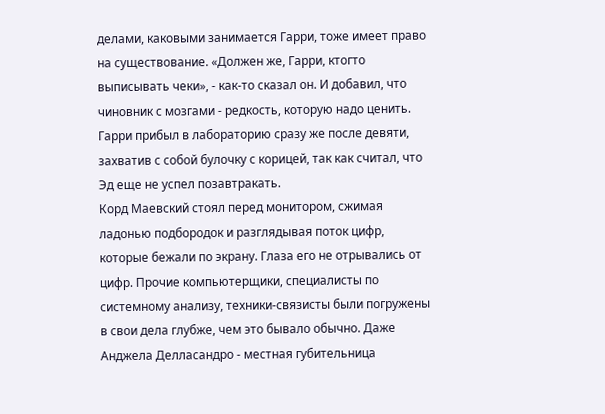делами, каковыми занимается Гарри, тоже имеет право на существование. «Должен же, Гарри, ктогто выписывать чеки», - как-то сказал он. И добавил, что чиновник с мозгами - редкость, которую надо ценить.
Гарри прибыл в лабораторию сразу же после девяти, захватив с собой булочку с корицей, так как считал, что Эд еще не успел позавтракать.
Корд Маевский стоял перед монитором, сжимая ладонью подбородок и разглядывая поток цифр, которые бежали по экрану. Глаза его не отрывались от цифр. Прочие компьютерщики, специалисты по системному анализу, техники-связисты были погружены в свои дела глубже, чем это бывало обычно. Даже Анджела Делласандро - местная губительница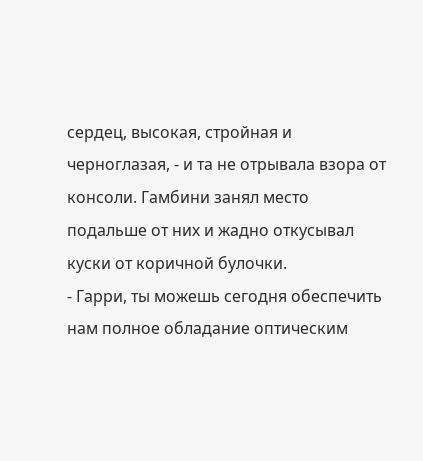сердец, высокая, стройная и черноглазая, - и та не отрывала взора от консоли. Гамбини занял место подальше от них и жадно откусывал куски от коричной булочки.
- Гарри, ты можешь сегодня обеспечить нам полное обладание оптическим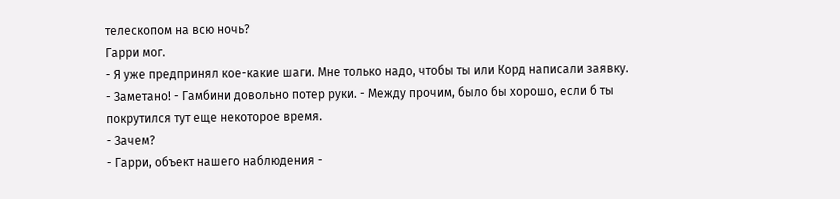телескопом на всю ночь?
Гарри мог.
- Я уже предпринял кое-какие шаги. Мне только надо, чтобы ты или Корд написали заявку.
- Заметано! - Гамбини довольно потер руки. - Между прочим, было бы хорошо, если б ты покрутился тут еще некоторое время.
- Зачем?
- Гарри, объект нашего наблюдения -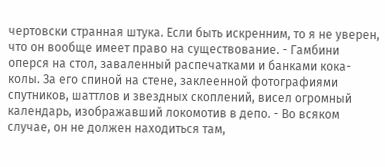чертовски странная штука. Если быть искренним, то я не уверен, что он вообще имеет право на существование. - Гамбини оперся на стол, заваленный распечатками и банками кока-колы. За его спиной на стене, заклеенной фотографиями спутников, шаттлов и звездных скоплений, висел огромный календарь, изображавший локомотив в депо. - Во всяком случае, он не должен находиться там,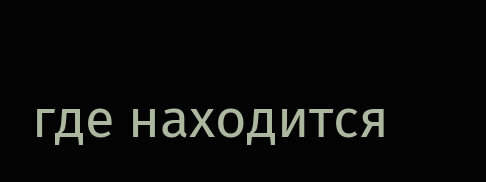где находится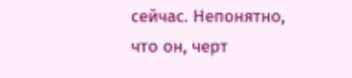сейчас. Непонятно, что он, черт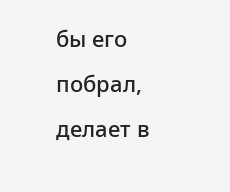бы его побрал, делает в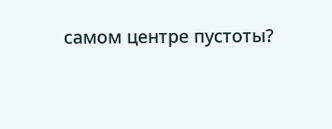самом центре пустоты?